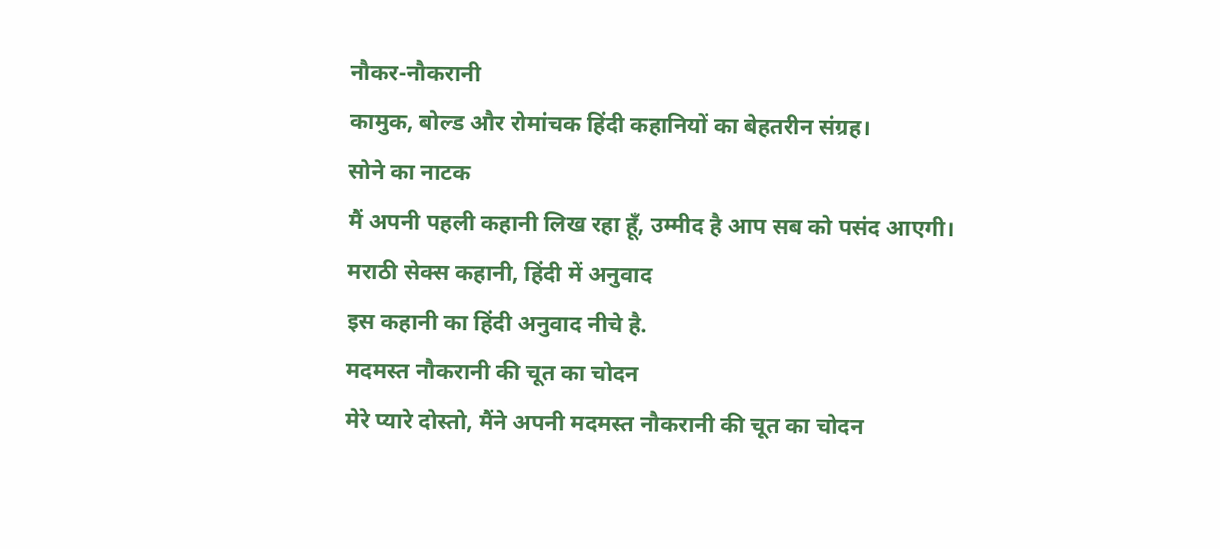नौकर-नौकरानी
कामुक, बोल्ड और रोमांचक हिंदी कहानियों का बेहतरीन संग्रह।
सोने का नाटक
मैं अपनी पहली कहानी लिख रहा हूँ, उम्मीद है आप सब को पसंद आएगी।
मराठी सेक्स कहानी, हिंदी में अनुवाद
इस कहानी का हिंदी अनुवाद नीचे है.
मदमस्त नौकरानी की चूत का चोदन
मेरे प्यारे दोस्तो, मैंने अपनी मदमस्त नौकरानी की चूत का चोदन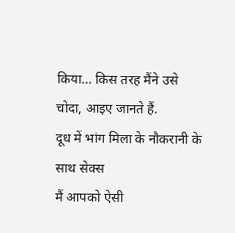किया… किस तरह मैंने उसे चोदा, आइए जानते हैं.
दूध में भांग मिला के नौकरानी के साथ सेक्स
मैं आपको ऐसी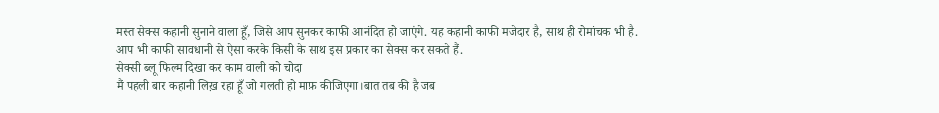मस्त सेक्स कहानी सुनाने वाला हूँ, जिसे आप सुनकर काफी आनंदित हो जाएंगे. यह कहानी काफी मजेदार है, साथ ही रोमांचक भी है. आप भी काफी सावधानी से ऐसा करके किसी के साथ इस प्रकार का सेक्स कर सकते हैं.
सेक्सी ब्लू फिल्म दिखा कर काम वाली को चोदा
मैं पहली बार कहानी लिख़ रहा हूँ जो गलती हो माफ़ कीजिएगा।बात तब की है जब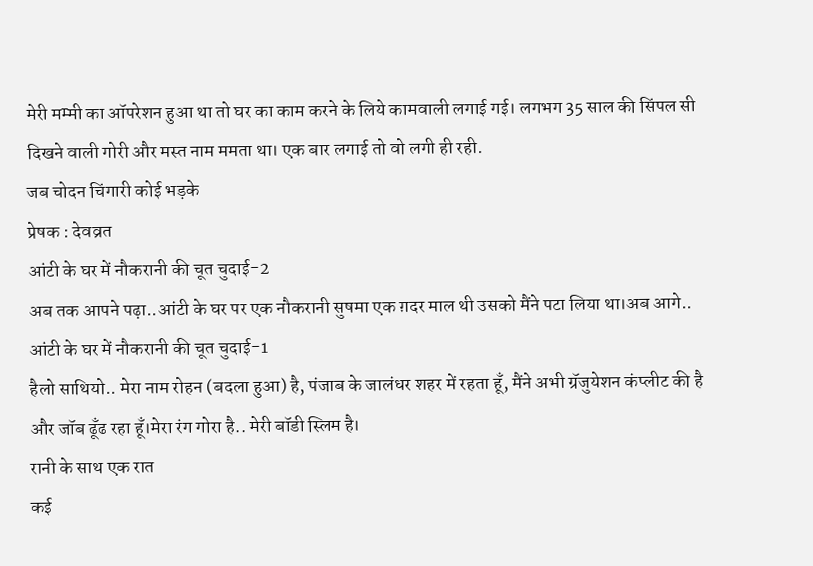मेरी मम्मी का ऑपरेशन हुआ था तो घर का काम करने के लिये कामवाली लगाई गई। लगभग 35 साल की सिंपल सी दिखने वाली गोरी और मस्त नाम ममता था। एक बार लगाई तो वो लगी ही रही.
जब चोदन चिंगारी कोई भड़के
प्रेषक : देवव्रत
आंटी के घर में नौकरानी की चूत चुदाई-2
अब तक आपने पढ़ा..आंटी के घर पर एक नौकरानी सुषमा एक ग़दर माल थी उसको मैंने पटा लिया था।अब आगे..
आंटी के घर में नौकरानी की चूत चुदाई-1
हैलो साथियो.. मेरा नाम रोहन (बदला हुआ) है, पंजाब के जालंधर शहर में रहता हूँ, मैंने अभी ग्रॅजुयेशन कंप्लीट की है और जॉब ढूँढ रहा हूँ।मेरा रंग गोरा है.. मेरी बॉडी स्लिम है।
रानी के साथ एक रात
कई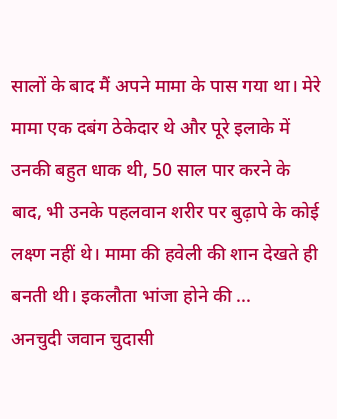सालों के बाद मैं अपने मामा के पास गया था। मेरे मामा एक दबंग ठेकेदार थे और पूरे इलाके में उनकी बहुत धाक थी, 50 साल पार करने के बाद, भी उनके पहलवान शरीर पर बुढ़ापे के कोई लक्ष्ण नहीं थे। मामा की हवेली की शान देखते ही बनती थी। इकलौता भांजा होने की ...
अनचुदी जवान चुदासी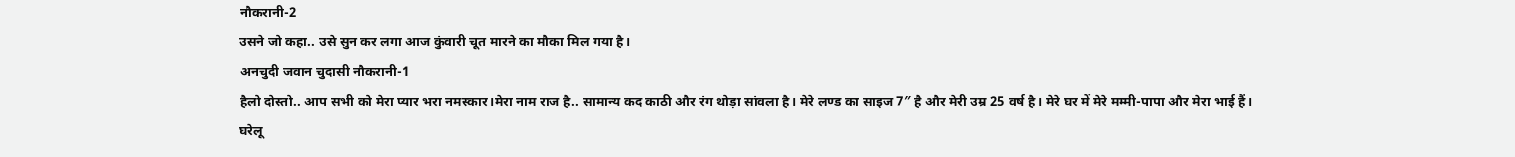नौकरानी-2
उसने जो कहा.. उसे सुन कर लगा आज कुंवारी चूत मारने का मौका मिल गया है।
अनचुदी जवान चुदासी नौकरानी-1
हैलो दोस्तो.. आप सभी को मेरा प्यार भरा नमस्कार।मेरा नाम राज है.. सामान्य कद काठी और रंग थोड़ा सांवला है। मेरे लण्ड का साइज 7″ है और मेरी उम्र 25 वर्ष है। मेरे घर में मेरे मम्मी-पापा और मेरा भाई हैं।
घरेलू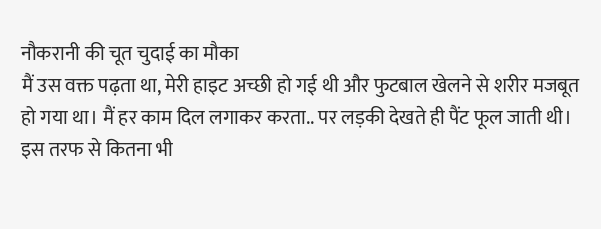नौकरानी की चूत चुदाई का मौका
मैं उस वक्त पढ़ता था, मेरी हाइट अच्छी हो गई थी और फुटबाल खेलने से शरीर मजबूत हो गया था। मैं हर काम दिल लगाकर करता.. पर लड़की देखते ही पैंट फूल जाती थी। इस तरफ से कितना भी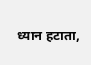ध्यान हटाता,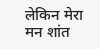लेकिन मेरा मन शांत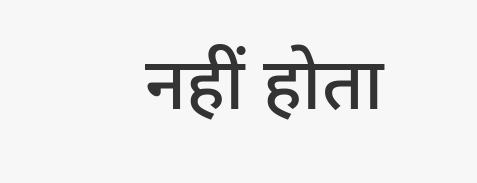नहीं होता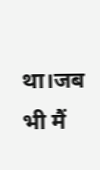था।जब भी मैं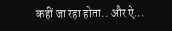कहीं जा रहा होता.. और ऐ...